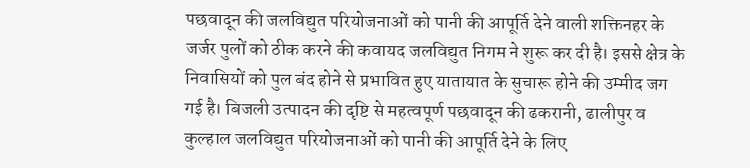पछवादून की जलविद्युत परियोजनाओं को पानी की आपूर्ति देने वाली शक्तिनहर के जर्जर पुलों को ठीक करने की कवायद जलविद्युत निगम ने शुरू कर दी है। इससे क्षेत्र के निवासियों को पुल बंद होने से प्रभावित हुए यातायात के सुचारू होने की उम्मीद जग गई है। बिजली उत्पादन की दृष्टि से महत्वपूर्ण पछवादून की ढकरानी, ढालीपुर व कुल्हाल जलविद्युत परियोजनाओं को पानी की आपूर्ति देने के लिए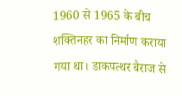1960 से 1965 के बीच शक्तिनहर का निर्माण कराया गया था। डाकपत्थर बैराज से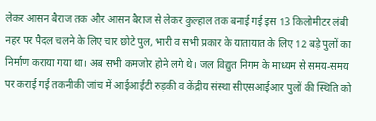लेकर आसन बैराज तक और आसन बैराज से लेकर कुल्हाल तक बनाई गई इस 13 किलोमीटर लंबी नहर पर पैदल चलने के लिए चार छोटे पुल, भारी व सभी प्रकार के यातायात के लिए 12 बड़े पुलों का निर्माण कराया गया था। अब सभी कमजोर होने लगे थे। जल विद्युत निगम के माध्यम से समय-समय पर कराई गई तकनीकी जांच में आईआईटी रुड़की व केंद्रीय संस्था सीएसआईआर पुलों की स्थिति को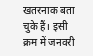खतरनाक बता चुके हैं। इसी क्रम में जनवरी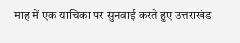माह में एक याचिका पर सुनवाई करते हुए उत्तराखंड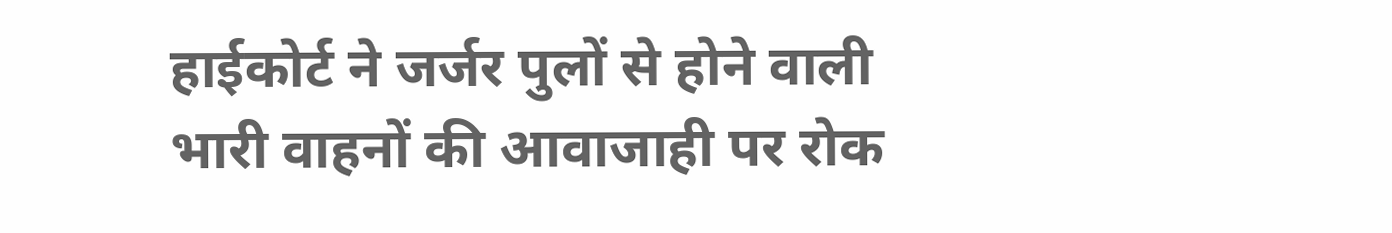हाईकोर्ट ने जर्जर पुलों से होने वाली भारी वाहनों की आवाजाही पर रोक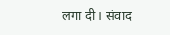लगा दी। संवाद